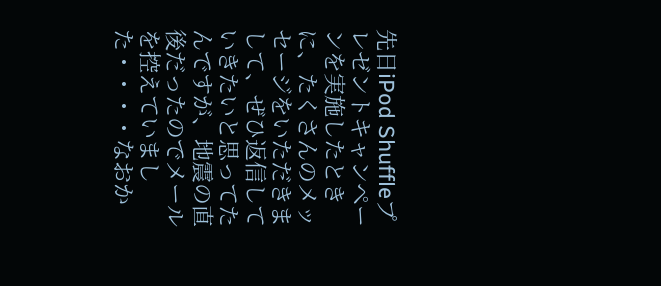先日iPod Shuffleプレゼントキャンペーンを実施したときに、たくさんのメッセージをいただきまして、ぜひ返信していきたいと思ってたんですが、地震の直後だったのでメールを控えていました・・・・なおか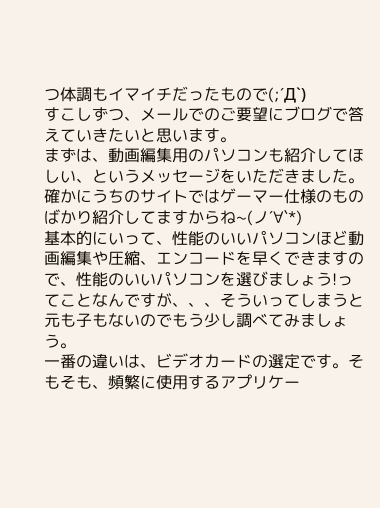つ体調もイマイチだったもので(;´Д`)
すこしずつ、メールでのご要望にブログで答えていきたいと思います。
まずは、動画編集用のパソコンも紹介してほしい、というメッセージをいただきました。確かにうちのサイトではゲーマー仕様のものばかり紹介してますからね~(ノ´∀`*)
基本的にいって、性能のいいパソコンほど動画編集や圧縮、エンコードを早くできますので、性能のいいパソコンを選びましょう!ってことなんですが、、、そういってしまうと元も子もないのでもう少し調べてみましょう。
一番の違いは、ビデオカードの選定です。そもそも、頻繁に使用するアプリケー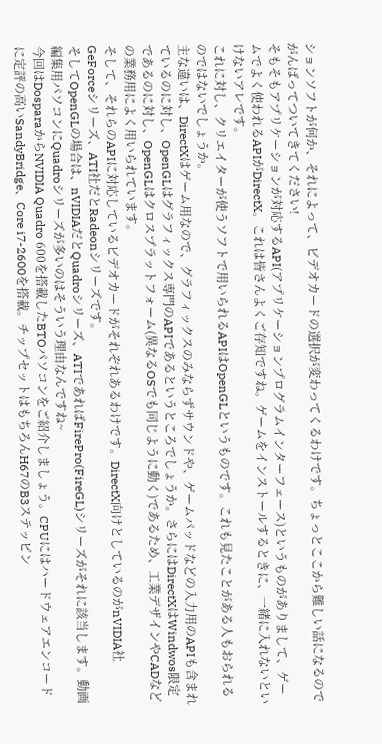ションソフトが何か、それによって、ビデオカードの選択が変わってくるわけです。ちょっとここから難しい話になるのでがんばってついてきてください!
そもそもアプリケーションが対応するAPI(アプリケーションプログラムインターフェース)というものがありまして、ゲームでよく使われるAPIがDirectX。これは皆さんよくご存知ですね。ゲームをインストールするときに、一緒に入れないといけないアレです。
これに対し、クリエイターが使うソフトで用いられるAPIはOpenGLというものです。これも見たことがある人もおられるのではないでしょうか。
主な違いは、DirectXはゲーム用なので、グラフィックスのみならずサウンドや、ゲームパッドなどの入力用のAPIも含まれているのに対し、OpenGLはグラフィックス専門のAPIであるというところでしょうか。さらにはDirectXはWindwos限定であるのに対し、OpenGLはクロスプラットフォーム(異なるOSでも同じように動く)であるため、工業デザインやCADなどの業務用によく用いられています。
そして、それらのAPIに対応しているビデオカードがそれぞれあるわけです。DirectX向けとしているのがnVIDIA社GeForceシリーズ、ATI社だとRadeonシリーズです。
そしてOpenGLの場合は、nVIDIAだとQuadroシリーズ、ATIであればFirePro(FireGL)シリーズがそれに該当します。動画編集用パソコンにQuadroシリーズが多いのはそういう理由なんですね~
今回はDosparaからNVIDIA Quadro 600を搭載したBTOパソコンをご紹介しましょう。CPUにはハードウェアエンコードに定評の高いSandyBridge、Core i7-2600を搭載。チップセットはもちろんH67のB3ステッピン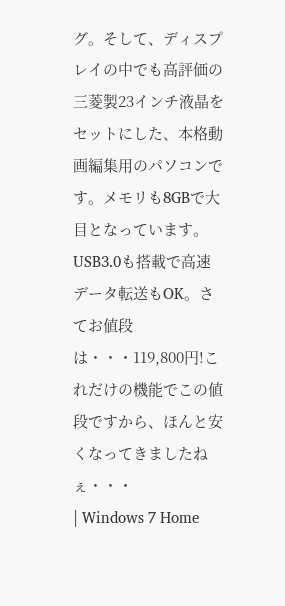グ。そして、ディスプレイの中でも高評価の三菱製23インチ液晶をセットにした、本格動画編集用のパソコンです。メモリも8GBで大目となっています。USB3.0も搭載で高速データ転送もOK。さてお値段は・・・119,800円!これだけの機能でこの値段ですから、ほんと安くなってきましたねぇ・・・
| Windows 7 Home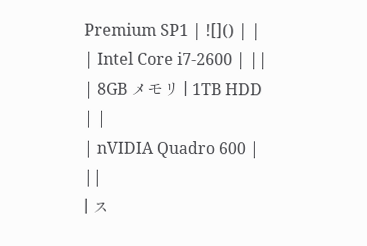Premium SP1 | ![]() | |
| Intel Core i7-2600 | ||
| 8GB メモリ | 1TB HDD | |
| nVIDIA Quadro 600 | ||
| ス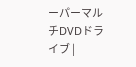ーパーマルチDVDドライブ |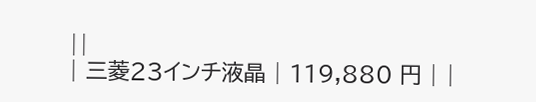||
| 三菱23インチ液晶 | 119,880 円 | |